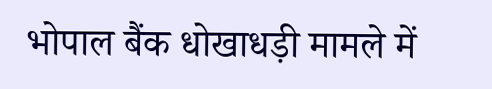भोपाल बैंक धोखाधड़ी मामले में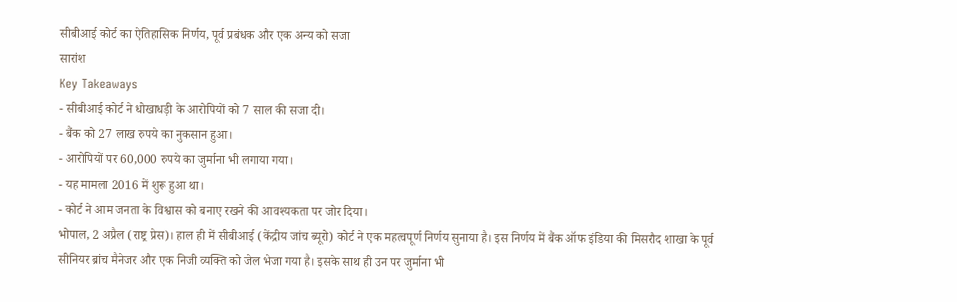सीबीआई कोर्ट का ऐतिहासिक निर्णय, पूर्व प्रबंधक और एक अन्य को सजा
सारांश
Key Takeaways
- सीबीआई कोर्ट ने धोखाधड़ी के आरोपियों को 7 साल की सजा दी।
- बैंक को 27 लाख रुपये का नुकसान हुआ।
- आरोपियों पर 60,000 रुपये का जुर्माना भी लगाया गया।
- यह मामला 2016 में शुरू हुआ था।
- कोर्ट ने आम जनता के विश्वास को बनाए रखने की आवश्यकता पर जोर दिया।
भोपाल, 2 अप्रैल (राष्ट्र प्रेस)। हाल ही में सीबीआई (केंद्रीय जांच ब्यूरो) कोर्ट ने एक महत्वपूर्ण निर्णय सुनाया है। इस निर्णय में बैंक ऑफ इंडिया की मिसरौद शाखा के पूर्व सीनियर ब्रांच मैनेजर और एक निजी व्यक्ति को जेल भेजा गया है। इसके साथ ही उन पर जुर्माना भी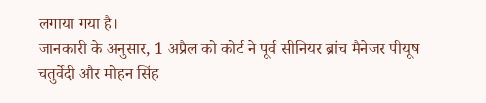लगाया गया है।
जानकारी के अनुसार, 1 अप्रैल को कोर्ट ने पूर्व सीनियर ब्रांच मैनेजर पीयूष चतुर्वेदी और मोहन सिंह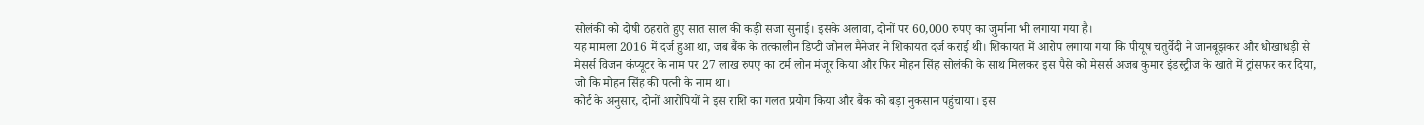सोलंकी को दोषी ठहराते हुए सात साल की कड़ी सजा सुनाई। इसके अलावा, दोनों पर 60,000 रुपए का जुर्माना भी लगाया गया है।
यह मामला 2016 में दर्ज हुआ था, जब बैंक के तत्कालीन डिप्टी जोनल मैनेजर ने शिकायत दर्ज कराई थी। शिकायत में आरोप लगाया गया कि पीयूष चतुर्वेदी ने जानबूझकर और धोखाधड़ी से मेसर्स विजन कंप्यूटर के नाम पर 27 लाख रुपए का टर्म लोन मंजूर किया और फिर मोहन सिंह सोलंकी के साथ मिलकर इस पैसे को मेसर्स अजब कुमार इंडस्ट्रीज के खाते में ट्रांसफर कर दिया, जो कि मोहन सिंह की पत्नी के नाम था।
कोर्ट के अनुसार, दोनों आरोपियों ने इस राशि का गलत प्रयोग किया और बैंक को बड़ा नुकसान पहुंचाया। इस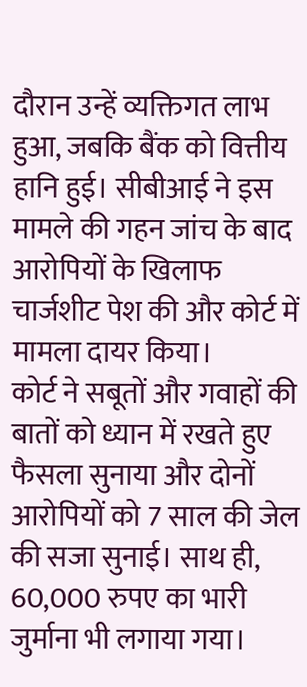दौरान उन्हें व्यक्तिगत लाभ हुआ, जबकि बैंक को वित्तीय हानि हुई। सीबीआई ने इस मामले की गहन जांच के बाद आरोपियों के खिलाफ चार्जशीट पेश की और कोर्ट में मामला दायर किया।
कोर्ट ने सबूतों और गवाहों की बातों को ध्यान में रखते हुए फैसला सुनाया और दोनों आरोपियों को 7 साल की जेल की सजा सुनाई। साथ ही, 60,000 रुपए का भारी जुर्माना भी लगाया गया।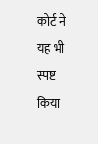कोर्ट ने यह भी स्पष्ट किया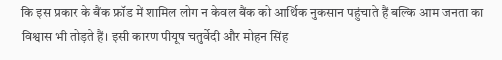कि इस प्रकार के बैंक फ्रॉड में शामिल लोग न केवल बैंक को आर्थिक नुकसान पहुंचाते हैं बल्कि आम जनता का विश्वास भी तोड़ते हैं। इसी कारण पीयूष चतुर्वेदी और मोहन सिंह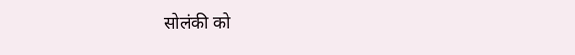सोलंकी को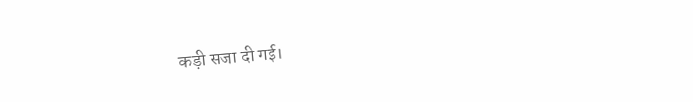कड़ी सजा दी गई।